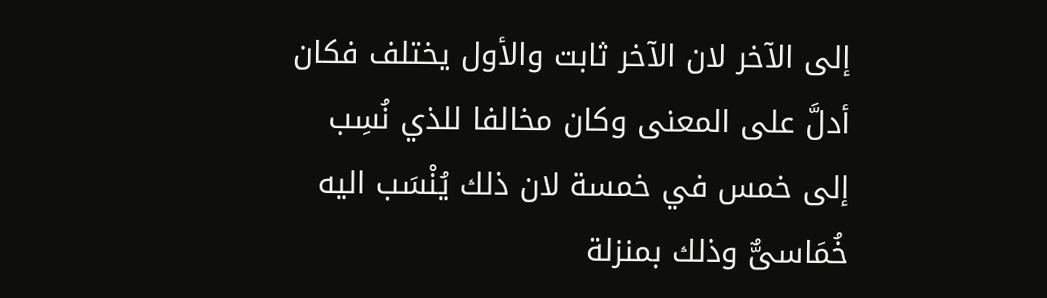إلى الآخر لان الآخر ثابت والأول يختلف فكان أدلَّ على المعنى وكان مخالفا للذي نُسِب إلى خمس في خمسة لان ذلك يُنْسَب اليه خُمَاسىٌّ وذلك بمنزلة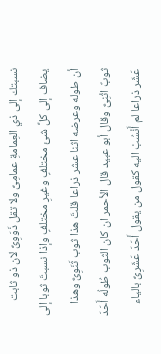نسبتك إلى ذي العِمامةِ عمامِىٌّ ولا تقل ذَوَوِىٌّ لان ذو ثابت يضاف إلى كلِّ شئ مختلفٍ وغيرِ مختلفٍ وإذا نسبتَ ثوبا إلى أن طوله وعرضه اثنا عشر ذراعا قلتَ هذا ثوب ثَنَوِىٌّ وهذا ثوبٌ اثْنِىٌّ وقال أبو عبيد قال الأحمر ان كان الثوب طُولُه أَحَدَ عَشَر ذراعا لم أَنْسُبْ اليه كقول من يقول أَحَدَ عَشَرِىٌّ بالياء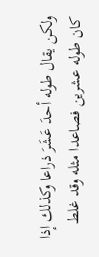ولكن يقال طوله أحدَ عَشَرَ ذراعا وكذلك إذا كان طوله عشرين فصاعدا مثله وقد غلط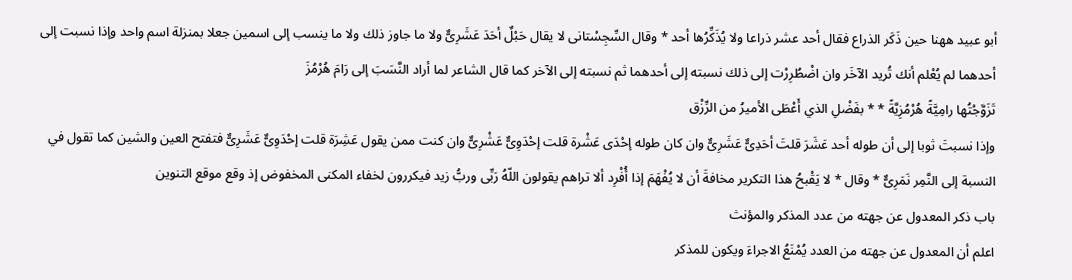أبو عبيد ههنا حين ذَكَر الذراع فقال أحد عشر ذراعا ولا يُذَكِّرُها أحد * وقال السِّجِسْتانى لا يقال حَبْلٌ أحَدَ عَشَرِىٌّ ولا ما جاوز ذلك ولا ما ينسب إلى اسمين جعلا بمنزلة اسم واحد وإذا نسبت إلى أحدهما لم يُعْلم أنك تُريد الآخَر وان اضْطُرِرْت إلى ذلك نسبته إلى أحدهما ثم نسبته إلى الآخر كما قال الشاعر لما أراد النَّسَبَ إلى رَامَ هُرْمُزَ
تَزَوَّجْتُها رامِيَّةً هُرْمُزِيَّةً * * بفَضْلِ الذي أَعْطَى الأميرُ من الرِّزْق
وإذا نسبتَ ثوبا إلى أن طوله أحد عَشَرَ قلتَ أحَدِىٌّ عَشَرِىٌّ وان كان طوله إحْدَى عَشْرة قلت إحْدَوِىٌّ عَشْرِىٌّ وان كنت ممن يقول عَشِرَة قلت إحْدَوِىٌّ عَشَرِىٌّ فتفتح العين والشين كما تقول في النسبة إلى النَّمِر نَمَرِىٌّ * وقال * لا يَقْبحُ هذا التكرير مخافةَ أن لا يُفْهَمَ إذا أُفْرِد ألا تراهم يقولون اللّهُ رَبِّى وربُّ زيد فيكررون لخفاء المكنى المخفوض إذ وقع موقع التنوين
باب ذكر المعدول عن جهته من عدد المذكر والمؤنث
اعلم أن المعدول عن جهته من العدد يُمْنَعُ الاجراءَ ويكون للمذكر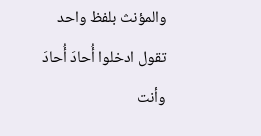والمؤنث بلفظ واحد تقول ادخلوا أُحادَ أُحادَ وأنت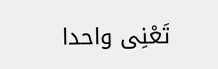تَعْنِى واحدا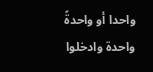واحدا أو واحدةً واحدة وادخلوا